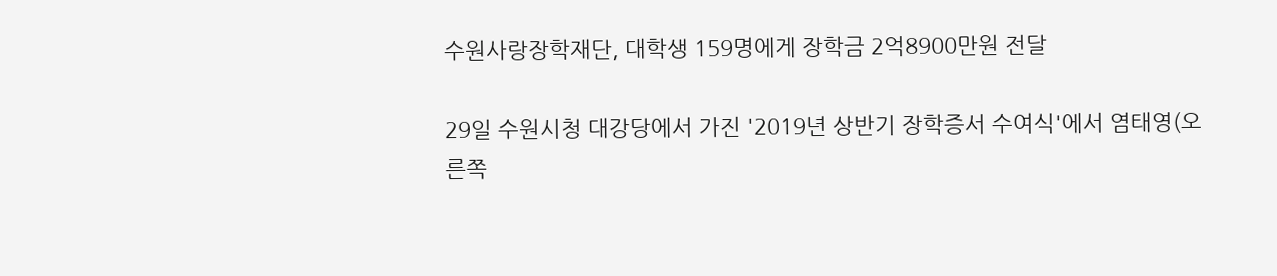수원사랑장학재단, 대학생 159명에게 장학금 2억8900만원 전달

29일 수원시청 대강당에서 가진 '2019년 상반기 장학증서 수여식'에서 염태영(오른쪽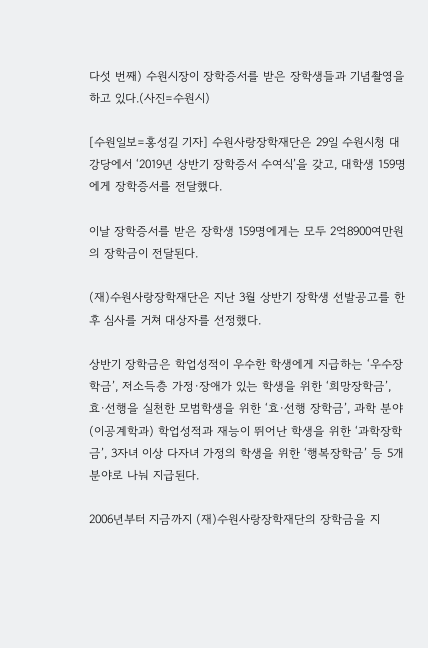다섯 번째) 수원시장이 장학증서를 받은 장학생들과 기념촬영을 하고 있다.(사진=수원시)

[수원일보=홍성길 기자] 수원사랑장학재단은 29일 수원시청 대강당에서 ‘2019년 상반기 장학증서 수여식’을 갖고, 대학생 159명에게 장학증서를 전달했다.

이날 장학증서를 받은 장학생 159명에게는 모두 2억8900여만원의 장학금이 전달된다.

(재)수원사랑장학재단은 지난 3월 상반기 장학생 선발공고를 한 후 심사를 거쳐 대상자를 선정했다.

상반기 장학금은 학업성적이 우수한 학생에게 지급하는 ‘우수장학금’, 저소득층 가정·장애가 있는 학생을 위한 ‘희망장학금’, 효·선행을 실천한 모범학생을 위한 ‘효·선행 장학금’, 과학 분야(이공계학과) 학업성적과 재능이 뛰어난 학생을 위한 ‘과학장학금’, 3자녀 이상 다자녀 가정의 학생을 위한 ‘행복장학금’ 등 5개 분야로 나눠 지급된다.

2006년부터 지금까지 (재)수원사랑장학재단의 장학금을 지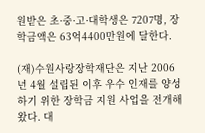원받은 초·중·고·대학생은 7207명, 장학금액은 63억4400만원에 달한다.

(재)수원사랑장학재단은 지난 2006년 4월 설립된 이후 우수 인재를 양성하기 위한 장학금 지원 사업을 전개해왔다. 대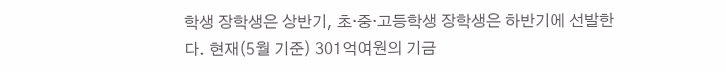학생 장학생은 상반기, 초·중·고등학생 장학생은 하반기에 선발한다. 현재(5월 기준) 301억여원의 기금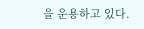을 운용하고 있다.